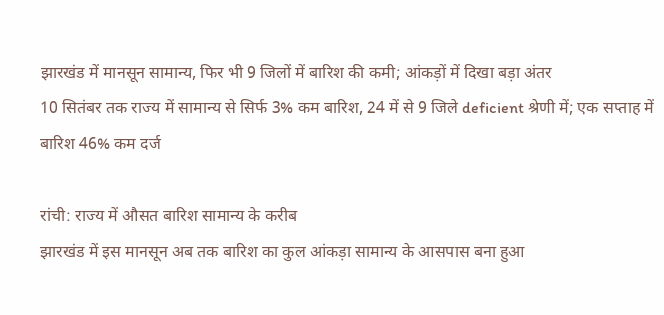झारखंड में मानसून सामान्य, फिर भी 9 जिलों में बारिश की कमी; आंकड़ों में दिखा बड़ा अंतर
10 सितंबर तक राज्य में सामान्य से सिर्फ 3% कम बारिश, 24 में से 9 जिले deficient श्रेणी में; एक सप्ताह में बारिश 46% कम दर्ज

रांची: राज्य में औसत बारिश सामान्य के करीब
झारखंड में इस मानसून अब तक बारिश का कुल आंकड़ा सामान्य के आसपास बना हुआ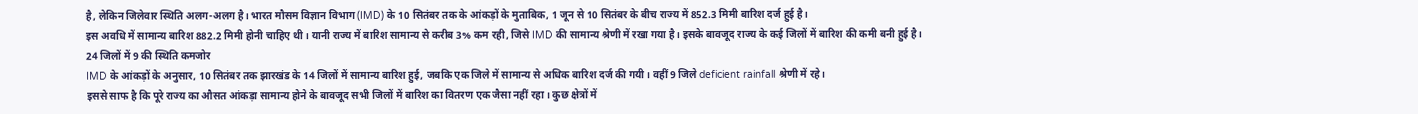है, लेकिन जिलेवार स्थिति अलग-अलग है। भारत मौसम विज्ञान विभाग (IMD) के 10 सितंबर तक के आंकड़ों के मुताबिक, 1 जून से 10 सितंबर के बीच राज्य में 852.3 मिमी बारिश दर्ज हुई है।
इस अवधि में सामान्य बारिश 882.2 मिमी होनी चाहिए थी। यानी राज्य में बारिश सामान्य से करीब 3% कम रही, जिसे IMD की सामान्य श्रेणी में रखा गया है। इसके बावजूद राज्य के कई जिलों में बारिश की कमी बनी हुई है।
24 जिलों में 9 की स्थिति कमजोर
IMD के आंकड़ों के अनुसार, 10 सितंबर तक झारखंड के 14 जिलों में सामान्य बारिश हुई, जबकि एक जिले में सामान्य से अधिक बारिश दर्ज की गयी। वहीं 9 जिले deficient rainfall श्रेणी में रहे।
इससे साफ है कि पूरे राज्य का औसत आंकड़ा सामान्य होने के बावजूद सभी जिलों में बारिश का वितरण एक जैसा नहीं रहा। कुछ क्षेत्रों में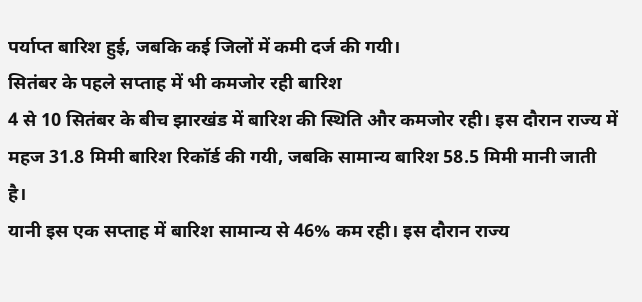पर्याप्त बारिश हुई, जबकि कई जिलों में कमी दर्ज की गयी।
सितंबर के पहले सप्ताह में भी कमजोर रही बारिश
4 से 10 सितंबर के बीच झारखंड में बारिश की स्थिति और कमजोर रही। इस दौरान राज्य में महज 31.8 मिमी बारिश रिकॉर्ड की गयी, जबकि सामान्य बारिश 58.5 मिमी मानी जाती है।
यानी इस एक सप्ताह में बारिश सामान्य से 46% कम रही। इस दौरान राज्य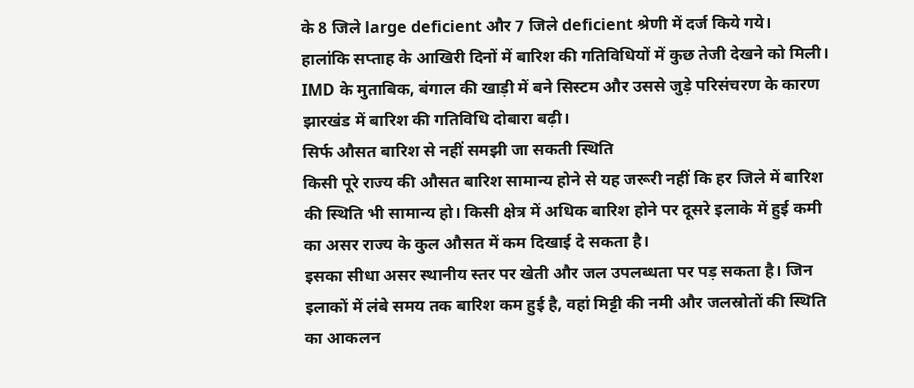के 8 जिले large deficient और 7 जिले deficient श्रेणी में दर्ज किये गये।
हालांकि सप्ताह के आखिरी दिनों में बारिश की गतिविधियों में कुछ तेजी देखने को मिली। IMD के मुताबिक, बंगाल की खाड़ी में बने सिस्टम और उससे जुड़े परिसंचरण के कारण झारखंड में बारिश की गतिविधि दोबारा बढ़ी।
सिर्फ औसत बारिश से नहीं समझी जा सकती स्थिति
किसी पूरे राज्य की औसत बारिश सामान्य होने से यह जरूरी नहीं कि हर जिले में बारिश की स्थिति भी सामान्य हो। किसी क्षेत्र में अधिक बारिश होने पर दूसरे इलाके में हुई कमी का असर राज्य के कुल औसत में कम दिखाई दे सकता है।
इसका सीधा असर स्थानीय स्तर पर खेती और जल उपलब्धता पर पड़ सकता है। जिन इलाकों में लंबे समय तक बारिश कम हुई है, वहां मिट्टी की नमी और जलस्रोतों की स्थिति का आकलन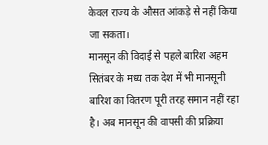केवल राज्य के औसत आंकड़े से नहीं किया जा सकता।
मानसून की विदाई से पहले बारिश अहम
सितंबर के मध्य तक देश में भी मानसूनी बारिश का वितरण पूरी तरह समान नहीं रहा है। अब मानसून की वापसी की प्रक्रिया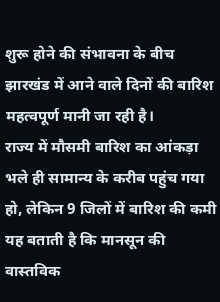शुरू होने की संभावना के बीच झारखंड में आने वाले दिनों की बारिश महत्वपूर्ण मानी जा रही है।
राज्य में मौसमी बारिश का आंकड़ा भले ही सामान्य के करीब पहुंच गया हो, लेकिन 9 जिलों में बारिश की कमी यह बताती है कि मानसून की वास्तविक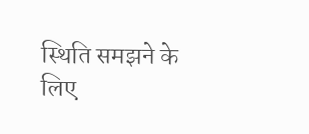स्थिति समझने के लिए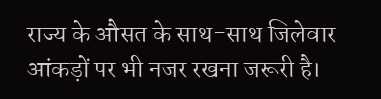राज्य के औसत के साथ-साथ जिलेवार आंकड़ों पर भी नजर रखना जरूरी है।